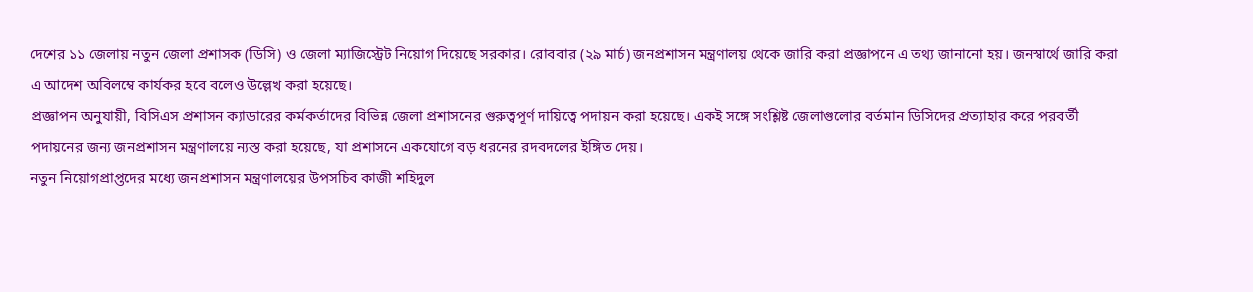দেশের ১১ জেলায় নতুন জেলা প্রশাসক (ডিসি) ও জেলা ম্যাজিস্ট্রেট নিয়োগ দিয়েছে সরকার। রোববার (২৯ মার্চ) জনপ্রশাসন মন্ত্রণালয় থেকে জারি করা প্রজ্ঞাপনে এ তথ্য জানানো হয়। জনস্বার্থে জারি করা এ আদেশ অবিলম্বে কার্যকর হবে বলেও উল্লেখ করা হয়েছে।
প্রজ্ঞাপন অনুযায়ী, বিসিএস প্রশাসন ক্যাডারের কর্মকর্তাদের বিভিন্ন জেলা প্রশাসনের গুরুত্বপূর্ণ দায়িত্বে পদায়ন করা হয়েছে। একই সঙ্গে সংশ্লিষ্ট জেলাগুলোর বর্তমান ডিসিদের প্রত্যাহার করে পরবর্তী পদায়নের জন্য জনপ্রশাসন মন্ত্রণালয়ে ন্যস্ত করা হয়েছে, যা প্রশাসনে একযোগে বড় ধরনের রদবদলের ইঙ্গিত দেয়।
নতুন নিয়োগপ্রাপ্তদের মধ্যে জনপ্রশাসন মন্ত্রণালয়ের উপসচিব কাজী শহিদুল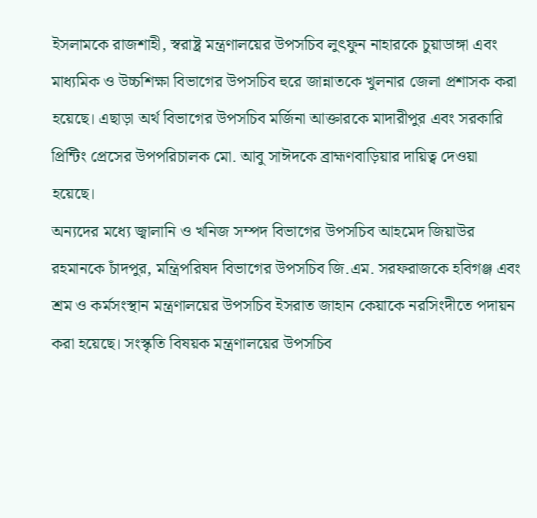ইসলামকে রাজশাহী, স্বরাষ্ট্র মন্ত্রণালয়ের উপসচিব লুৎফুন নাহারকে চুয়াডাঙ্গা এবং মাধ্যমিক ও উচ্চশিক্ষা বিভাগের উপসচিব হুরে জান্নাতকে খুলনার জেলা প্রশাসক করা হয়েছে। এছাড়া অর্থ বিভাগের উপসচিব মর্জিনা আক্তারকে মাদারীপুর এবং সরকারি প্রিন্টিং প্রেসের উপপরিচালক মো. আবু সাঈদকে ব্রাহ্মণবাড়িয়ার দায়িত্ব দেওয়া হয়েছে।
অন্যদের মধ্যে জ্বালানি ও খনিজ সম্পদ বিভাগের উপসচিব আহমেদ জিয়াউর রহমানকে চাঁদপুর, মন্ত্রিপরিষদ বিভাগের উপসচিব জি.এম. সরফরাজকে হবিগঞ্জ এবং শ্রম ও কর্মসংস্থান মন্ত্রণালয়ের উপসচিব ইসরাত জাহান কেয়াকে নরসিংদীতে পদায়ন করা হয়েছে। সংস্কৃতি বিষয়ক মন্ত্রণালয়ের উপসচিব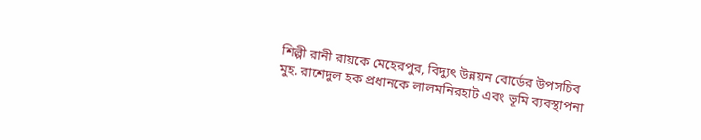শিল্পী রানী রায়কে মেহেরপুর, বিদ্যুৎ উন্নয়ন বোর্ডের উপসচিব মুহ. রাশেদুল হক প্রধানকে লালমনিরহাট এবং ভূমি ব্যবস্থাপনা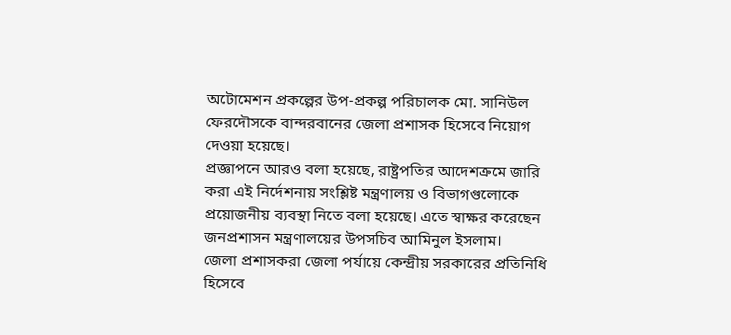অটোমেশন প্রকল্পের উপ-প্রকল্প পরিচালক মো. সানিউল ফেরদৌসকে বান্দরবানের জেলা প্রশাসক হিসেবে নিয়োগ দেওয়া হয়েছে।
প্রজ্ঞাপনে আরও বলা হয়েছে, রাষ্ট্রপতির আদেশক্রমে জারি করা এই নির্দেশনায় সংশ্লিষ্ট মন্ত্রণালয় ও বিভাগগুলোকে প্রয়োজনীয় ব্যবস্থা নিতে বলা হয়েছে। এতে স্বাক্ষর করেছেন জনপ্রশাসন মন্ত্রণালয়ের উপসচিব আমিনুল ইসলাম।
জেলা প্রশাসকরা জেলা পর্যায়ে কেন্দ্রীয় সরকারের প্রতিনিধি হিসেবে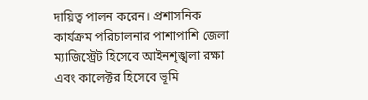দায়িত্ব পালন করেন। প্রশাসনিক কার্যক্রম পরিচালনার পাশাপাশি জেলা ম্যাজিস্ট্রেট হিসেবে আইনশৃঙ্খলা রক্ষা এবং কালেক্টর হিসেবে ভূমি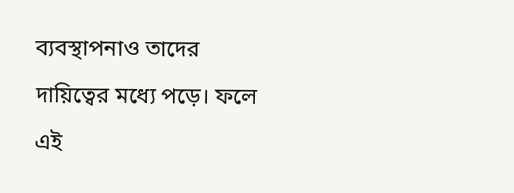ব্যবস্থাপনাও তাদের দায়িত্বের মধ্যে পড়ে। ফলে এই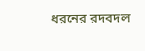ধরনের রদবদল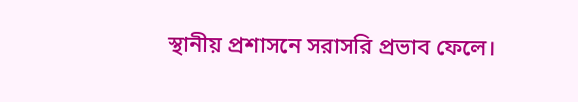স্থানীয় প্রশাসনে সরাসরি প্রভাব ফেলে।